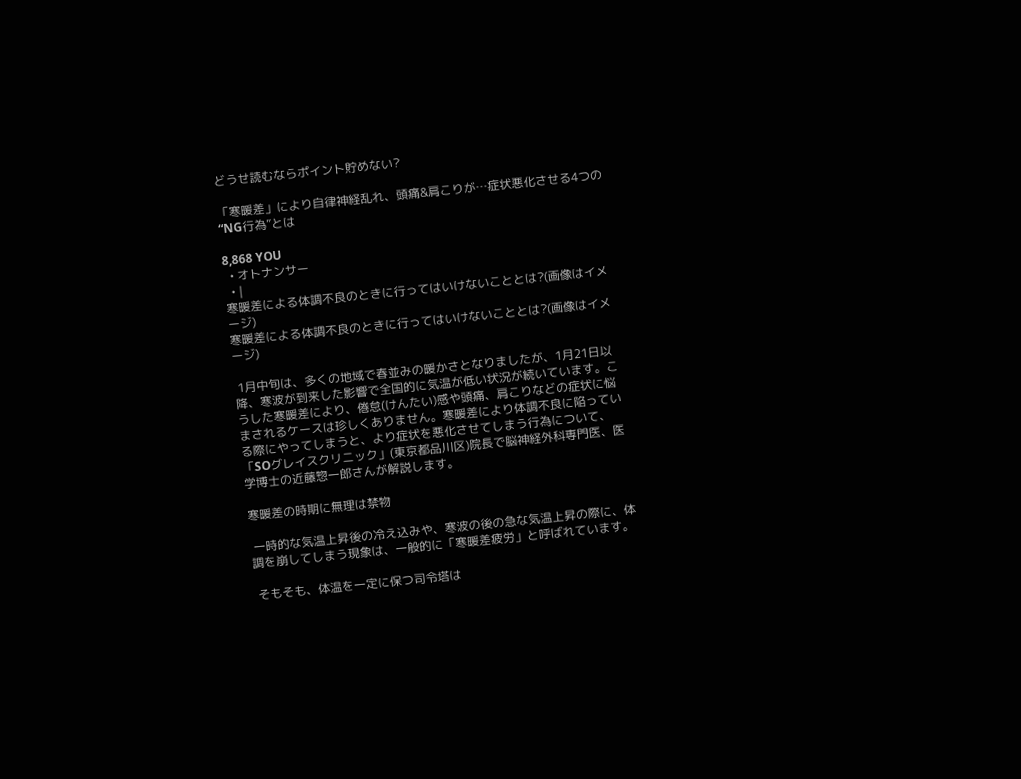どうせ読むならポイント貯めない?

「寒暖差」により自律神経乱れ、頭痛&肩こりが…症状悪化させる4つの“NG行為”とは

8,868 YOU
  • オトナンサー
  • |
寒暖差による体調不良のときに行ってはいけないこととは?(画像はイメージ)
寒暖差による体調不良のときに行ってはいけないこととは?(画像はイメージ)

 1月中旬は、多くの地域で春並みの暖かさとなりましたが、1月21日以降、寒波が到来した影響で全国的に気温が低い状況が続いています。こうした寒暖差により、倦怠(けんたい)感や頭痛、肩こりなどの症状に悩まされるケースは珍しくありません。寒暖差により体調不良に陥っている際にやってしまうと、より症状を悪化させてしまう行為について、「SOグレイスクリニック」(東京都品川区)院長で脳神経外科専門医、医学博士の近藤惣一郎さんが解説します。

寒暖差の時期に無理は禁物

 一時的な気温上昇後の冷え込みや、寒波の後の急な気温上昇の際に、体調を崩してしまう現象は、一般的に「寒暖差疲労」と呼ばれています。

 そもそも、体温を一定に保つ司令塔は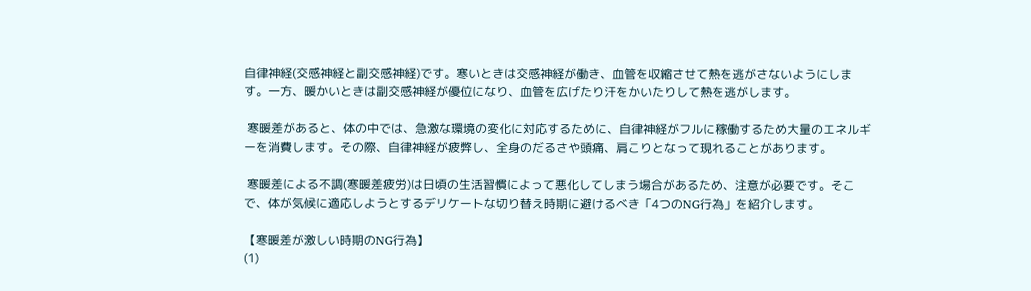自律神経(交感神経と副交感神経)です。寒いときは交感神経が働き、血管を収縮させて熱を逃がさないようにします。一方、暖かいときは副交感神経が優位になり、血管を広げたり汗をかいたりして熱を逃がします。

 寒暖差があると、体の中では、急激な環境の変化に対応するために、自律神経がフルに稼働するため大量のエネルギーを消費します。その際、自律神経が疲弊し、全身のだるさや頭痛、肩こりとなって現れることがあります。

 寒暖差による不調(寒暖差疲労)は日頃の生活習慣によって悪化してしまう場合があるため、注意が必要です。そこで、体が気候に適応しようとするデリケートな切り替え時期に避けるべき「4つのNG行為」を紹介します。

【寒暖差が激しい時期のNG行為】
(1)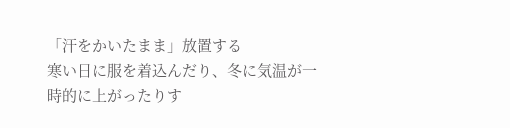「汗をかいたまま」放置する
寒い日に服を着込んだり、冬に気温が一時的に上がったりす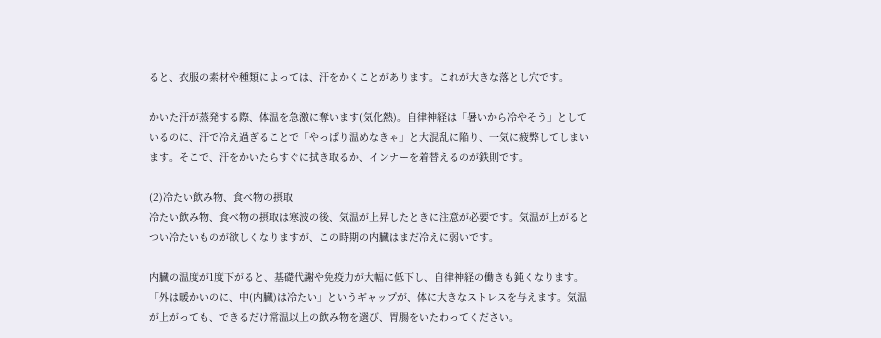ると、衣服の素材や種類によっては、汗をかくことがあります。これが大きな落とし穴です。

かいた汗が蒸発する際、体温を急激に奪います(気化熱)。自律神経は「暑いから冷やそう」としているのに、汗で冷え過ぎることで「やっぱり温めなきゃ」と大混乱に陥り、一気に疲弊してしまいます。そこで、汗をかいたらすぐに拭き取るか、インナーを着替えるのが鉄則です。

(2)冷たい飲み物、食べ物の摂取
冷たい飲み物、食べ物の摂取は寒波の後、気温が上昇したときに注意が必要です。気温が上がるとつい冷たいものが欲しくなりますが、この時期の内臓はまだ冷えに弱いです。

内臓の温度が1度下がると、基礎代謝や免疫力が大幅に低下し、自律神経の働きも鈍くなります。「外は暖かいのに、中(内臓)は冷たい」というギャップが、体に大きなストレスを与えます。気温が上がっても、できるだけ常温以上の飲み物を選び、胃腸をいたわってください。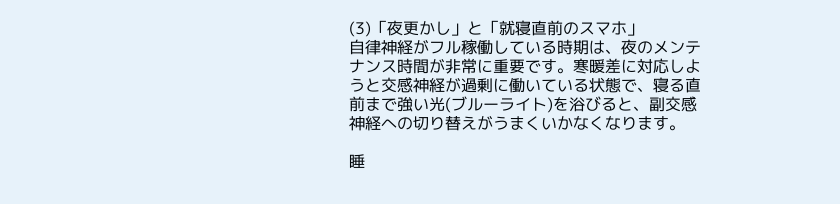(3)「夜更かし」と「就寝直前のスマホ」
自律神経がフル稼働している時期は、夜のメンテナンス時間が非常に重要です。寒暖差に対応しようと交感神経が過剰に働いている状態で、寝る直前まで強い光(ブルーライト)を浴びると、副交感神経への切り替えがうまくいかなくなります。

睡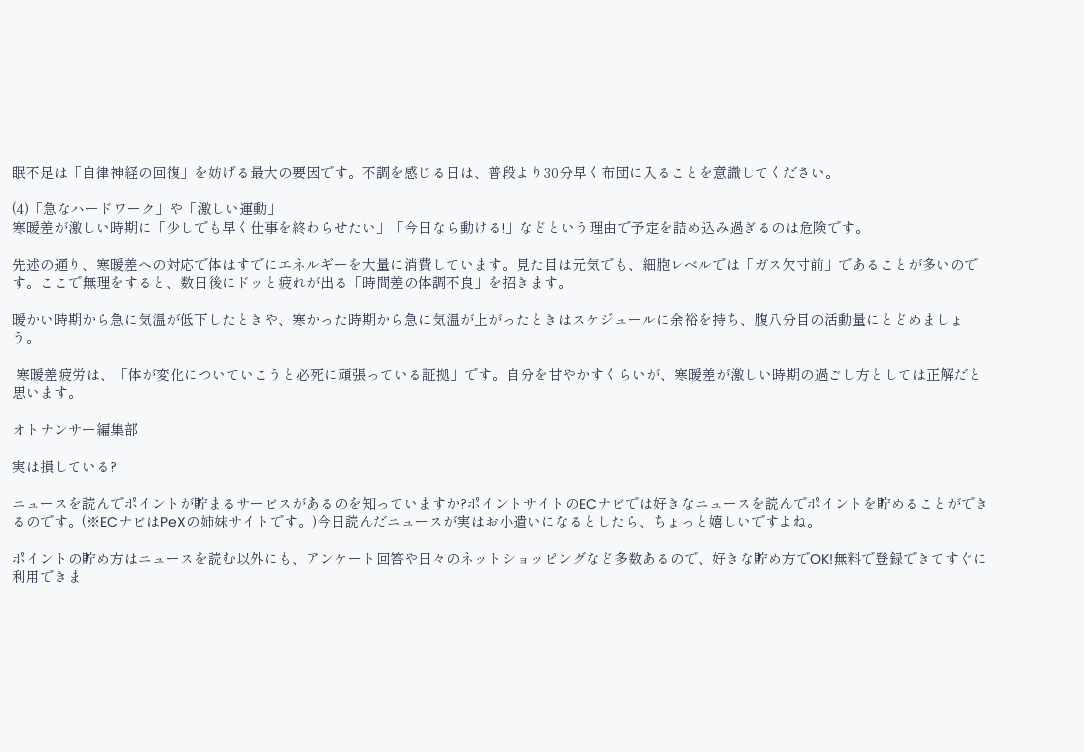眠不足は「自律神経の回復」を妨げる最大の要因です。不調を感じる日は、普段より30分早く布団に入ることを意識してください。

(4)「急なハードワーク」や「激しい運動」
寒暖差が激しい時期に「少しでも早く仕事を終わらせたい」「今日なら動ける!」などという理由で予定を詰め込み過ぎるのは危険です。

先述の通り、寒暖差への対応で体はすでにエネルギーを大量に消費しています。見た目は元気でも、細胞レベルでは「ガス欠寸前」であることが多いのです。ここで無理をすると、数日後にドッと疲れが出る「時間差の体調不良」を招きます。

暖かい時期から急に気温が低下したときや、寒かった時期から急に気温が上がったときはスケジュールに余裕を持ち、腹八分目の活動量にとどめましょう。

 寒暖差疲労は、「体が変化についていこうと必死に頑張っている証拠」です。自分を甘やかすくらいが、寒暖差が激しい時期の過ごし方としては正解だと思います。

オトナンサー編集部

実は損している?

ニュースを読んでポイントが貯まるサービスがあるのを知っていますか?ポイントサイトのECナビでは好きなニュースを読んでポイントを貯めることができるのです。(※ECナビはPeXの姉妹サイトです。)今日読んだニュースが実はお小遣いになるとしたら、ちょっと嬉しいですよね。

ポイントの貯め方はニュースを読む以外にも、アンケート回答や日々のネットショッピングなど多数あるので、好きな貯め方でOK!無料で登録できてすぐに利用できま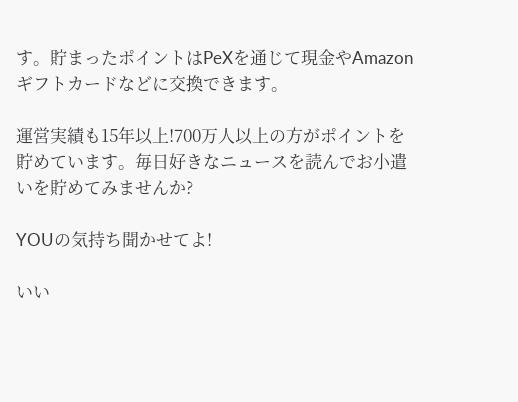す。貯まったポイントはPeXを通じて現金やAmazonギフトカードなどに交換できます。

運営実績も15年以上!700万人以上の方がポイントを貯めています。毎日好きなニュースを読んでお小遣いを貯めてみませんか?

YOUの気持ち聞かせてよ!

いい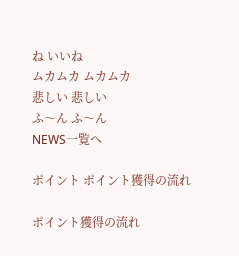ね いいね
ムカムカ ムカムカ
悲しい 悲しい
ふ〜ん ふ〜ん
NEWS一覧へ

ポイント ポイント獲得の流れ

ポイント獲得の流れ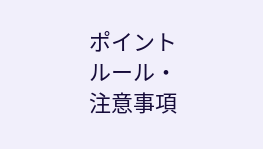ポイント ルール・注意事項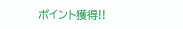ポイント獲得!!